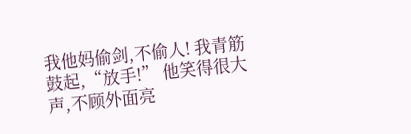我他妈偷剑,不偷人! 我青筋鼓起,“放手!” 他笑得很大声,不顾外面亮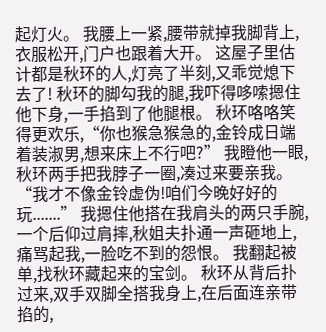起灯火。 我腰上一紧,腰带就掉我脚背上,衣服松开,门户也跟着大开。 这屋子里估计都是秋环的人,灯亮了半刻,又乖觉熄下去了! 秋环的脚勾我的腿,我吓得哆嗦摁住他下身,一手掐到了他腿根。 秋环咯咯笑得更欢乐,“你也猴急猴急的,金铃成日端着装淑男,想来床上不行吧?” 我瞪他一眼,秋环两手把我脖子一圈,凑过来要亲我。 “我才不像金铃虚伪!咱们今晚好好的玩.......” 我摁住他搭在我肩头的两只手腕,一个后仰过肩摔,秋姐夫扑通一声砸地上,痛骂起我,一脸吃不到的怨恨。 我翻起被单,找秋环藏起来的宝剑。 秋环从背后扑过来,双手双脚全搭我身上,在后面连亲带掐的,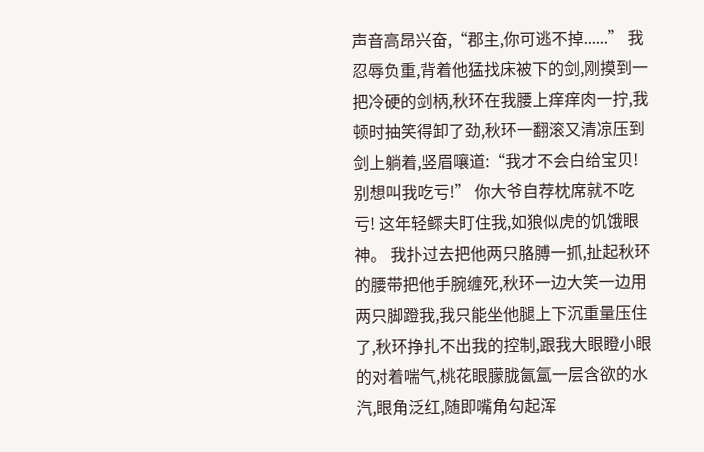声音高昂兴奋,“郡主,你可逃不掉......” 我忍辱负重,背着他猛找床被下的剑,刚摸到一把冷硬的剑柄,秋环在我腰上痒痒肉一拧,我顿时抽笑得卸了劲,秋环一翻滚又清凉压到剑上躺着,竖眉嚷道:“我才不会白给宝贝!别想叫我吃亏!” 你大爷自荐枕席就不吃亏! 这年轻鳏夫盯住我,如狼似虎的饥饿眼神。 我扑过去把他两只胳膊一抓,扯起秋环的腰带把他手腕缠死,秋环一边大笑一边用两只脚蹬我,我只能坐他腿上下沉重量压住了,秋环挣扎不出我的控制,跟我大眼瞪小眼的对着喘气,桃花眼朦胧氤氲一层含欲的水汽,眼角泛红,随即嘴角勾起浑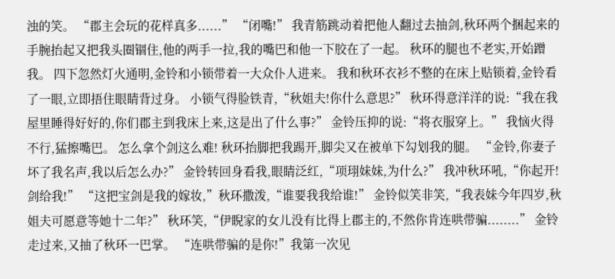浊的笑。 “郡主会玩的花样真多......” “闭嘴!” 我青筋跳动着把他人翻过去抽剑,秋环两个捆起来的手腕抬起又把我头圈锢住,他的两手一拉,我的嘴巴和他一下胶在了一起。 秋环的腿也不老实,开始蹭我。 四下忽然灯火通明,金铃和小锁带着一大众仆人进来。 我和秋环衣衫不整的在床上贴锁着,金铃看了一眼,立即捂住眼睛背过身。 小锁气得脸铁青,“秋姐夫!你什么意思?” 秋环得意洋洋的说:“我在我屋里睡得好好的,你们郡主到我床上来,这是出了什么事?” 金铃压抑的说:“将衣服穿上。” 我恼火得不行,猛擦嘴巴。 怎么拿个剑这么难! 秋环抬脚把我踢开,脚尖又在被单下勾划我的腿。 “金铃,你妻子坏了我名声,我以后怎么办?” 金铃转回身看我,眼睛泛红,“项珝妹妹,为什么?” 我冲秋环吼,“你起开!剑给我!” “这把宝剑是我的嫁妆,”秋环撒泼,“谁要我我给谁!” 金铃似笑非笑,“我表妹今年四岁,秋姐夫可愿意等她十二年?” 秋环笑,“伊睨家的女儿没有比得上郡主的,不然你肯连哄带骗........” 金铃走过来,又抽了秋环一巴掌。 “连哄带骗的是你!”我第一次见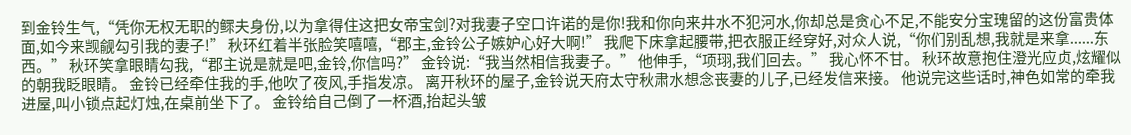到金铃生气,“凭你无权无职的鳏夫身份,以为拿得住这把女帝宝剑?对我妻子空口许诺的是你!我和你向来井水不犯河水,你却总是贪心不足,不能安分宝瑰留的这份富贵体面,如今来觊觎勾引我的妻子!” 秋环红着半张脸笑嘻嘻,“郡主,金铃公子嫉妒心好大啊!” 我爬下床拿起腰带,把衣服正经穿好,对众人说,“你们别乱想,我就是来拿......东西。” 秋环笑拿眼睛勾我,“郡主说是就是吧,金铃,你信吗?” 金铃说:“我当然相信我妻子。” 他伸手,“项珝,我们回去。” 我心怀不甘。 秋环故意抱住澄光应贞,炫耀似的朝我眨眼睛。 金铃已经牵住我的手,他吹了夜风,手指发凉。 离开秋环的屋子,金铃说天府太守秋肃水想念丧妻的儿子,已经发信来接。 他说完这些话时,神色如常的牵我进屋,叫小锁点起灯烛,在桌前坐下了。 金铃给自己倒了一杯酒,抬起头皱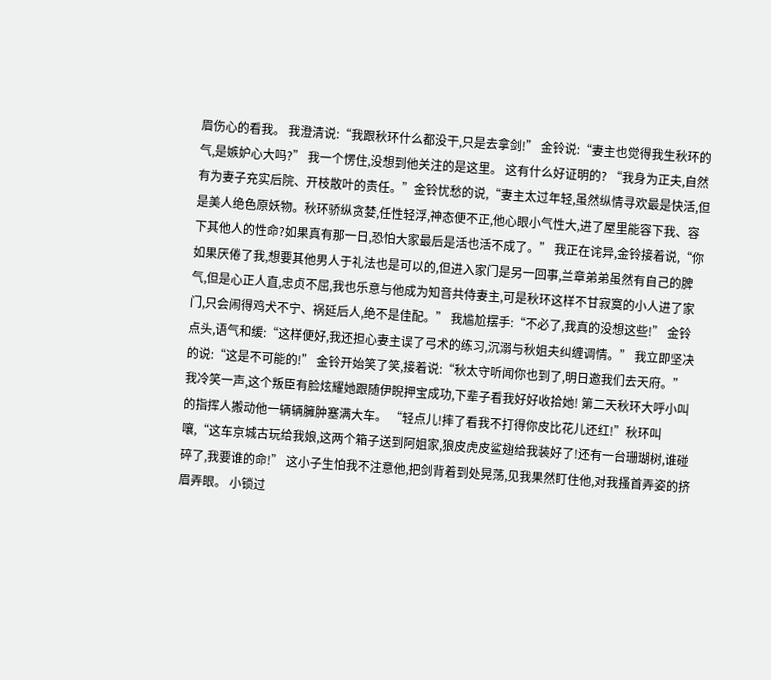眉伤心的看我。 我澄清说:“我跟秋环什么都没干,只是去拿剑!” 金铃说:“妻主也觉得我生秋环的气,是嫉妒心大吗?” 我一个愣住,没想到他关注的是这里。 这有什么好证明的? “我身为正夫,自然有为妻子充实后院、开枝散叶的责任。”金铃忧愁的说,“妻主太过年轻,虽然纵情寻欢最是快活,但是美人绝色原妖物。秋环骄纵贪婪,任性轻浮,神态便不正,他心眼小气性大,进了屋里能容下我、容下其他人的性命?如果真有那一日,恐怕大家最后是活也活不成了。” 我正在诧异,金铃接着说,“你如果厌倦了我,想要其他男人于礼法也是可以的,但进入家门是另一回事,兰章弟弟虽然有自己的脾气,但是心正人直,忠贞不屈,我也乐意与他成为知音共侍妻主,可是秋环这样不甘寂寞的小人进了家门,只会闹得鸡犬不宁、祸延后人,绝不是佳配。” 我尴尬摆手:“不必了,我真的没想这些!” 金铃点头,语气和缓:“这样便好,我还担心妻主误了弓术的练习,沉溺与秋姐夫纠缠调情。” 我立即坚决的说:“这是不可能的!” 金铃开始笑了笑,接着说:“秋太守听闻你也到了,明日邀我们去天府。” 我冷笑一声,这个叛臣有脸炫耀她跟随伊睨押宝成功,下辈子看我好好收拾她! 第二天秋环大呼小叫的指挥人搬动他一辆辆臃肿塞满大车。 “轻点儿!摔了看我不打得你皮比花儿还红!”秋环叫嚷,“这车京城古玩给我娘,这两个箱子送到阿姐家,狼皮虎皮鲨翅给我装好了!还有一台珊瑚树,谁碰碎了,我要谁的命!” 这小子生怕我不注意他,把剑背着到处晃荡,见我果然盯住他,对我搔首弄姿的挤眉弄眼。 小锁过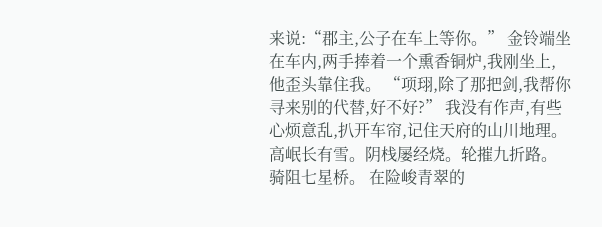来说:“郡主,公子在车上等你。” 金铃端坐在车内,两手捧着一个熏香铜炉,我刚坐上,他歪头靠住我。 “项珝,除了那把剑,我帮你寻来别的代替,好不好?” 我没有作声,有些心烦意乱,扒开车帘,记住天府的山川地理。 高岷长有雪。阴栈屡经烧。轮摧九折路。骑阻七星桥。 在险峻青翠的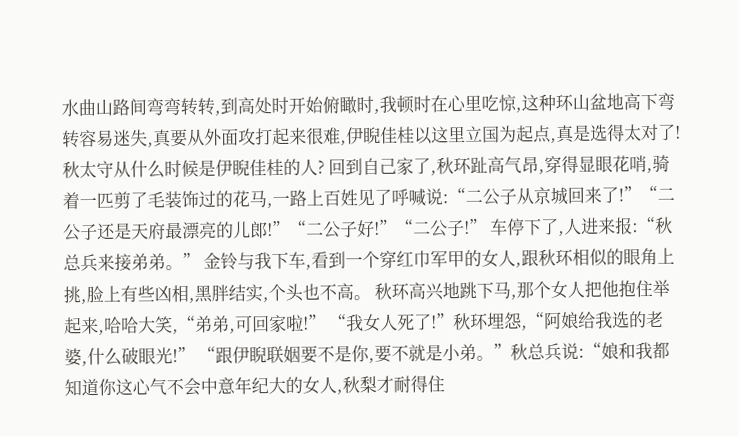水曲山路间弯弯转转,到高处时开始俯瞰时,我顿时在心里吃惊,这种环山盆地高下弯转容易迷失,真要从外面攻打起来很难,伊睨佳桂以这里立国为起点,真是选得太对了! 秋太守从什么时候是伊睨佳桂的人? 回到自己家了,秋环趾高气昂,穿得显眼花哨,骑着一匹剪了毛装饰过的花马,一路上百姓见了呼喊说:“二公子从京城回来了!”“二公子还是天府最漂亮的儿郎!”“二公子好!”“二公子!” 车停下了,人进来报:“秋总兵来接弟弟。” 金铃与我下车,看到一个穿红巾军甲的女人,跟秋环相似的眼角上挑,脸上有些凶相,黑胖结实,个头也不高。 秋环高兴地跳下马,那个女人把他抱住举起来,哈哈大笑,“弟弟,可回家啦!” “我女人死了!”秋环埋怨,“阿娘给我选的老婆,什么破眼光!” “跟伊睨联姻要不是你,要不就是小弟。”秋总兵说:“娘和我都知道你这心气不会中意年纪大的女人,秋梨才耐得住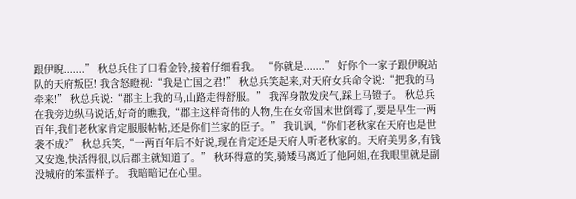跟伊睨.......” 秋总兵住了口看金铃,接着仔细看我。 “你就是.......” 好你个一家子跟伊睨站队的天府叛臣! 我含怒瞪视:“我是亡国之君!” 秋总兵笑起来,对天府女兵命令说:“把我的马牵来!” 秋总兵说:“郡主上我的马,山路走得舒服。” 我浑身散发戾气,踩上马镫子。 秋总兵在我旁边纵马说话,好奇的瞧我,“郡主这样奇伟的人物,生在女帝国末世倒霉了,要是早生一两百年,我们老秋家肯定服服帖帖,还是你们兰家的臣子。” 我讥讽,“你们老秋家在天府也是世袭不成?” 秋总兵笑,“一两百年后不好说,现在肯定还是天府人听老秋家的。天府美男多,有钱又安逸,快活得很,以后郡主就知道了。” 秋环得意的笑,骑矮马离近了他阿姐,在我眼里就是副没城府的笨蛋样子。 我暗暗记在心里。